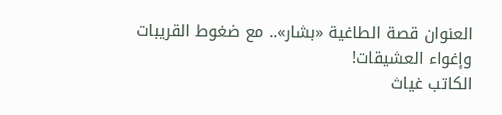العنوان قصة الطاغية «بشار».. مع ضغوط القريبات وإغواء العشيقات!
الكاتب غياث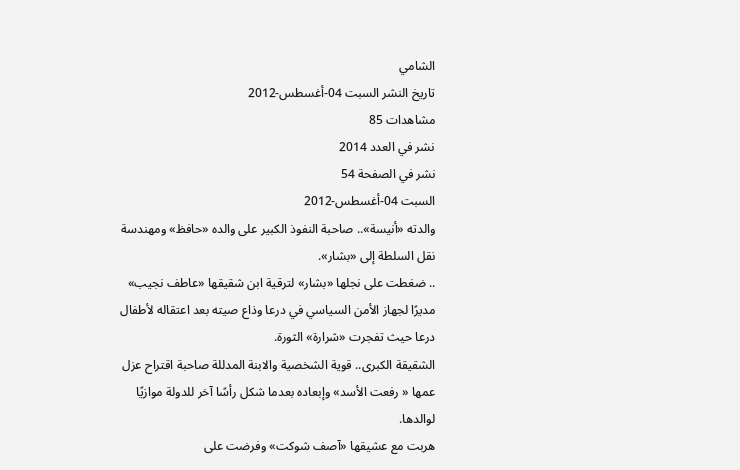الشامي
تاريخ النشر السبت 04-أغسطس-2012
مشاهدات 85
نشر في العدد 2014
نشر في الصفحة 54
السبت 04-أغسطس-2012
والدته «أنيسة».. صاحبة النفوذ الكبير على والده «حافظ» ومهندسة نقل السلطة إلى «بشار».
.. ضغطت على نجلها «بشار» لترقية ابن شقيقها «عاطف نجيب» مديرًا لجهاز الأمن السياسي في درعا وذاع صيته بعد اعتقاله لأطفال درعا حيث تفجرت «شرارة» الثورة.
الشقيقة الكبرى.. قوية الشخصية والابنة المدللة صاحبة اقتراح عزل عمها « رفعت الأسد» وإبعاده بعدما شكل رأسًا آخر للدولة موازيًا لوالدها.
هربت مع عشيقها «آصف شوكت» وفرضت على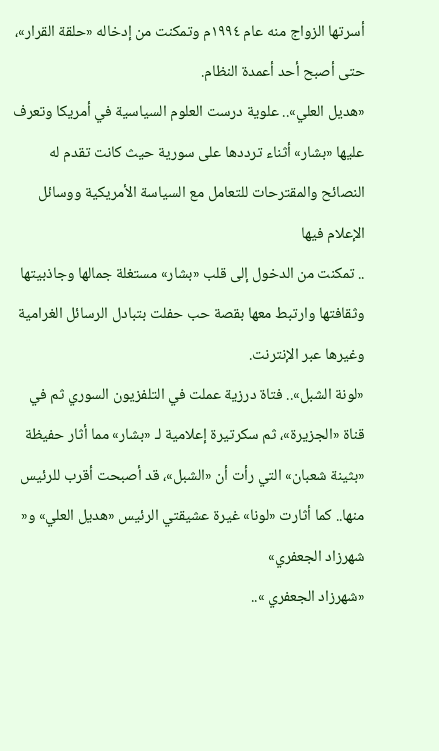أسرتها الزواج منه عام ١٩٩٤م وتمكنت من إدخاله «حلقة القرار»، حتى أصبح أحد أعمدة النظام.
«هديل العلي».. علوية درست العلوم السياسية في أمريكا وتعرف عليها «بشار» أثناء ترددها على سورية حيث كانت تقدم له النصائح والمقترحات للتعامل مع السياسة الأمريكية ووسائل الإعلام فيها
.. تمكنت من الدخول إلى قلب «بشار» مستغلة جمالها وجاذبيتها وثقافتها وارتبط معها بقصة حب حفلت بتبادل الرسائل الغرامية وغيرها عبر الإنترنت.
«لونة الشبل».. فتاة درزية عملت في التلفزيون السوري ثم في قناة «الجزيرة»، ثم سكرتيرة إعلامية لـ «بشار» مما أثار حفيظة «بثينة شعبان» التي رأت أن «الشبل»، قد أصبحت أقرب للرئيس منها.. كما أثارت «لونا» غيرة عشيقتي الرئيس «هديل العلي» و« شهرزاد الجعفري»
«شهرزاد الجعفري »..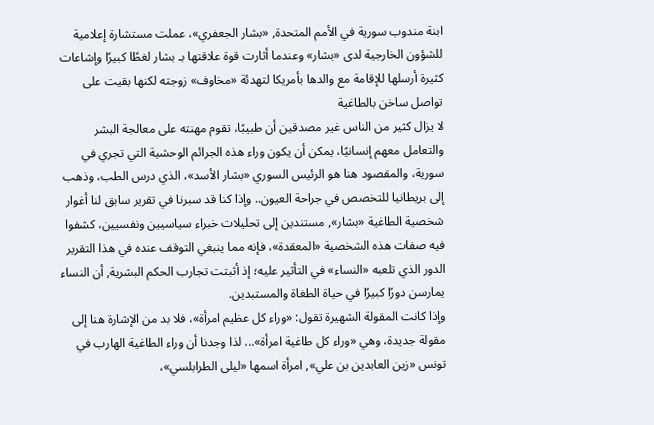ابنة مندوب سورية في الأمم المتحدة, «بشار الجعفري»، عملت مستشارة إعلامية للشؤون الخارجية لدى «بشار» وعندما أثارت قوة علاقتها بـ بشار لغطًا كبيرًا وإشاعات كثيرة أرسلها للإقامة مع والدها بأمريكا لتهدئة «مخاوف» زوجته لكنها بقيت على تواصل ساخن بالطاغية
لا يزال كثير من الناس غير مصدقين أن طبيبًا، تقوم مهنته على معالجة البشر والتعامل معهم إنسانيًا، يمكن أن يكون وراء هذه الجرائم الوحشية التي تجري في سورية، والمقصود هنا هو الرئيس السوري «بشار الأسد»، الذي درس الطب، وذهب إلى بريطانيا للتخصص في جراحة العيون.. وإذا كنا قد سبرنا في تقرير سابق لنا أغوار شخصية الطاغية «بشار», مستندين إلى تحليلات خبراء سياسيين ونفسيين، كشفوا فيه صفات هذه الشخصية «المعقدة»، فإنه مما ينبغي التوقف عنده في هذا التقرير الدور الذي تلعبه «النساء» في التأثير عليه؛ إذ أثبتت تجارب الحكم البشرية, أن النساء يمارسن دورًا كبيرًا في حياة الطغاة والمستبدين.
وإذا كانت المقولة الشهيرة تقول: «وراء كل عظيم امرأة»، فلا بد من الإشارة هنا إلى مقولة جديدة، وهي «وراء كل طاغية امرأة»... لذا وجدنا أن وراء الطاغية الهارب في تونس «زین العابدين بن علي», امرأة اسمها «ليلى الطرابلسي»،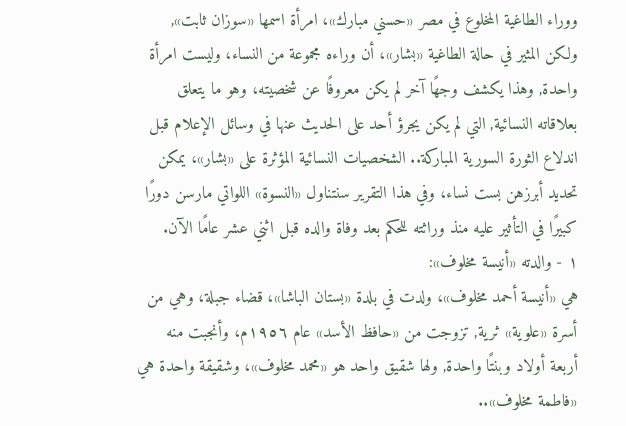ووراء الطاغية المخلوع في مصر «حسني مبارك»، امرأة اسمها «سوزان ثابت», ولكن المثير في حالة الطاغية «بشار»، أن وراءه مجموعة من النساء، وليست امرأة واحدة, وهذا يكشف وجهًا آخر لم يكن معروفًا عن شخصيته، وهو ما يتعلق بعلاقاته النسائية, التي لم يكن يجرؤ أحد على الحديث عنها في وسائل الإعلام قبل اندلاع الثورة السورية المباركة.. الشخصيات النسائية المؤثرة على «بشار»، يمكن تحديد أبرزهن بست نساء، وفي هذا التقرير سنتناول «النسوة» اللواتي مارسن دورًا كبيرًا في التأثير عليه منذ وراثته للحكم بعد وفاة والده قبل اثني عشر عامًا الآن.
١ - والدته «أنيسة مخلوف»:
هي «أنيسة أحمد مخلوف»، ولدت في بلدة «بستان الباشا»، قضاء جبلة، وهي من أسرة «علوية» ثرية, تزوجت من «حافظ الأسد» عام ١٩٥٦م، وأنجبت منه أربعة أولاد وبنتًا واحدة, ولها شقيق واحد هو «محمد مخلوف»، وشقيقة واحدة هي «فاطمة مخلوف»..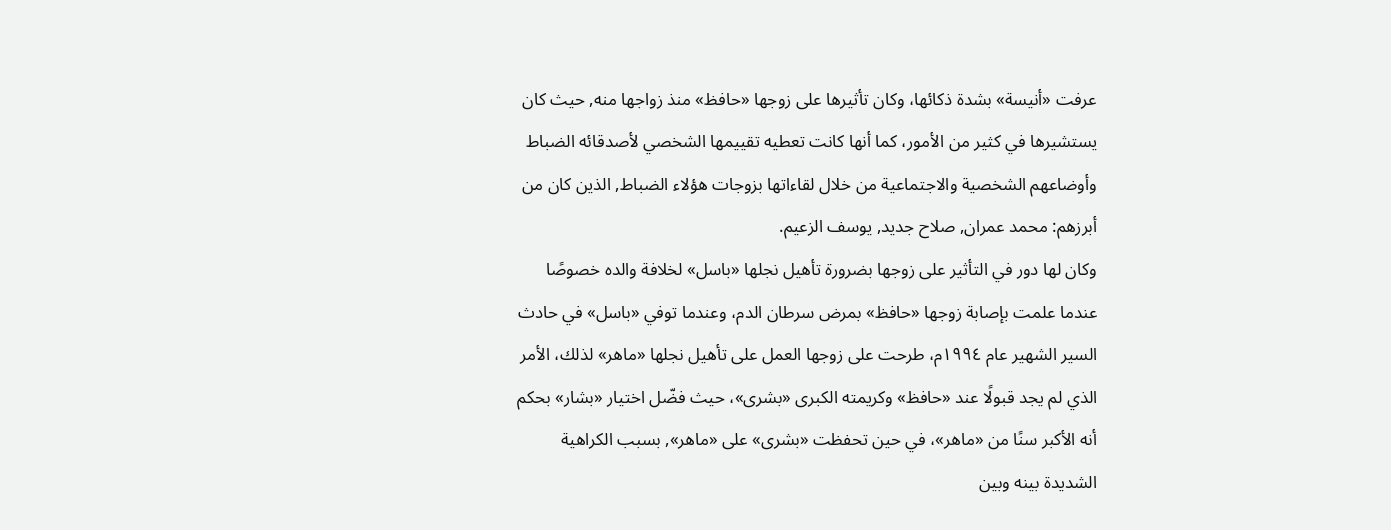عرفت «أنيسة» بشدة ذكائها، وكان تأثيرها على زوجها «حافظ» منذ زواجها منه, حيث كان يستشيرها في كثير من الأمور، كما أنها كانت تعطيه تقييمها الشخصي لأصدقائه الضباط وأوضاعهم الشخصية والاجتماعية من خلال لقاءاتها بزوجات هؤلاء الضباط, الذين كان من أبرزهم: محمد عمران, صلاح جديد, يوسف الزعيم.
وكان لها دور في التأثير على زوجها بضرورة تأهيل نجلها «باسل» لخلافة والده خصوصًا عندما علمت بإصابة زوجها «حافظ» بمرض سرطان الدم، وعندما توفي «باسل» في حادث السير الشهير عام ١٩٩٤م، طرحت على زوجها العمل على تأهيل نجلها «ماهر» لذلك، الأمر الذي لم يجد قبولًا عند «حافظ» وكريمته الكبرى «بشرى»، حيث فضّل اختيار «بشار» بحكم أنه الأكبر سنًا من «ماهر»، في حين تحفظت «بشرى» على «ماهر», بسبب الكراهية الشديدة بينه وبين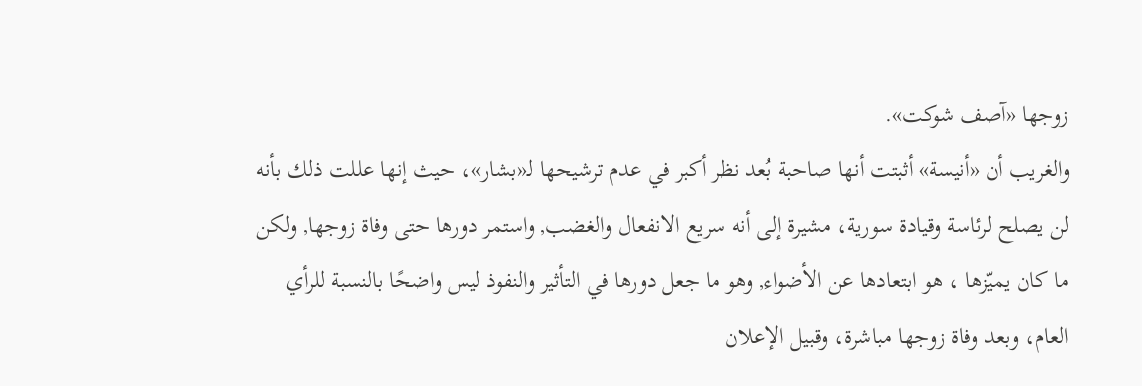زوجها «آصف شوکت».
والغريب أن «أنيسة» أثبتت أنها صاحبة بُعد نظر أكبر في عدم ترشيحها لـ«بشار»، حيث إنها عللت ذلك بأنه لن يصلح لرئاسة وقيادة سورية، مشيرة إلى أنه سريع الانفعال والغضب, واستمر دورها حتى وفاة زوجها, ولكن ما كان يميّزها ، هو ابتعادها عن الأضواء, وهو ما جعل دورها في التأثير والنفوذ ليس واضحًا بالنسبة للرأي العام، وبعد وفاة زوجها مباشرة، وقبيل الإعلان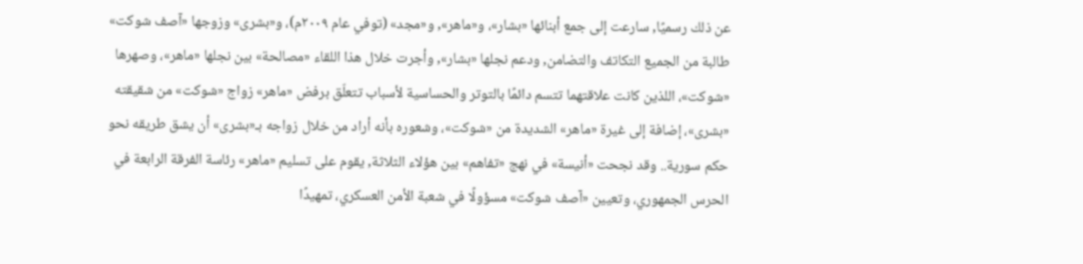عن ذلك رسميًا, سارعت إلى جمع أبنائها «بشار»، و«ماهر», و«مجد» (توفي عام ۲۰۰۹م)، و«بشرى» وزوجها «آصف شوكت» طالبة من الجميع التكاتف والتضامن, ودعم نجلها «بشار», وأجرت خلال هذا اللقاء «مصالحة» بين نجلها «ماهر»، وصهرها «شوكت»، اللذين كانت علاقتهما تتسم دائمًا بالتوتر والحساسية لأسباب تتعلّق برفض «ماهر» زواج «شوکت» من شقيقته «بشرى»، إضافة إلى غيرة «ماهر» الشديدة من «شوكت»، وشعوره بأنه أراد من خلال زواجه بـ«بشرى» أن يشق طريقه نحو حكم سورية.. وقد نجحت «أنيسة» في نهج «تفاهم» بين هؤلاء الثلاثة, يقوم على تسليم «ماهر» رئاسة الفرقة الرابعة في الحرس الجمهوري، وتعيين «آصف شوكت» مسؤولًا في شعبة الأمن العسكري، تمهيدًا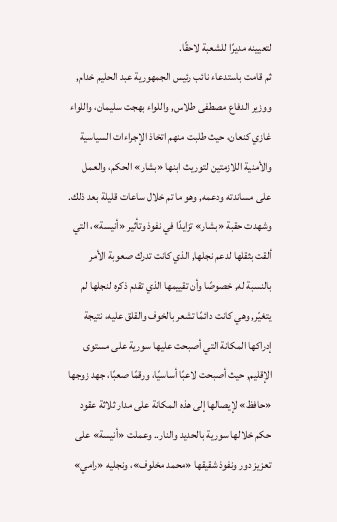لتعيينه مديرًا للشعبة لاحقًا.
ثم قامت باستدعاء نائب رئيس الجمهورية عبد الحليم خدام, ووزير الدفاع مصطفى طلاس, واللواء بهجت سليمان، واللواء غازي كنعان، حيث طلبت منهم اتخاذ الإجراءات السياسية والأمنية اللازمتين لتوريث ابنها «بشار» الحكم، والعمل على مساندته ودعمه, وهو ما تم خلال ساعات قليلة بعد ذلك.
وشهدت حقبة «بشار» تزايدًا في نفوذ وتأثير «أنيسة»، التي ألقت بثقلها لدعم نجلها, الذي كانت تدرك صعوبة الأمر بالنسبة له, خصوصًا وأن تقييمها الذي تقدم ذكره لنجلها لم يتغيّر, وهي كانت دائمًا تشعر بالخوف والقلق عليه، نتيجة إدراكها المكانة التي أصبحت عليها سورية على مستوى الإقليم, حيث أصبحت لاعبًا أساسيًا، ورقمًا صعبًا، جهد زوجها «حافظ» لإيصالها إلى هذه المكانة على مدار ثلاثة عقود حكم خلالها سورية بالحديد والنار.. وعملت «أنيسة» على تعزيز دور ونفوذ شقيقها «محمد مخلوف»، ونجليه «رامي»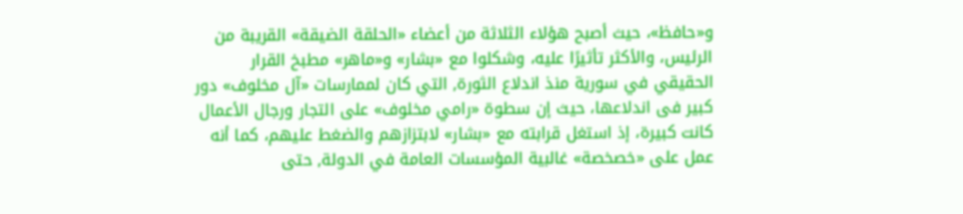و«حافظ»، حيث أصبح هؤلاء الثلاثة من أعضاء «الحلقة الضيقة» القريبة من الرئيس، والأكثر تأثيرًا عليه، وشكلوا مع «بشار» و«ماهر» مطبخ القرار الحقيقي في سورية منذ اندلاع الثورة, التي كان لممارسات «آل مخلوف» دور كبير فى اندلاعها، حيث إن سطوة «رامي مخلوف» على التجار ورجال الأعمال كانت كبيرة، إذ استغل قرابته مع «بشار» لابتزازهم والضغط عليهم، كما أنه عمل على «خصخصة» غالبية المؤسسات العامة في الدولة, حتى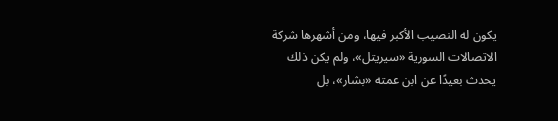يكون له النصيب الأكبر فيها، ومن أشهرها شركة الاتصالات السورية «سيريتل»، ولم يكن ذلك يحدث بعيدًا عن ابن عمته «بشار»، بل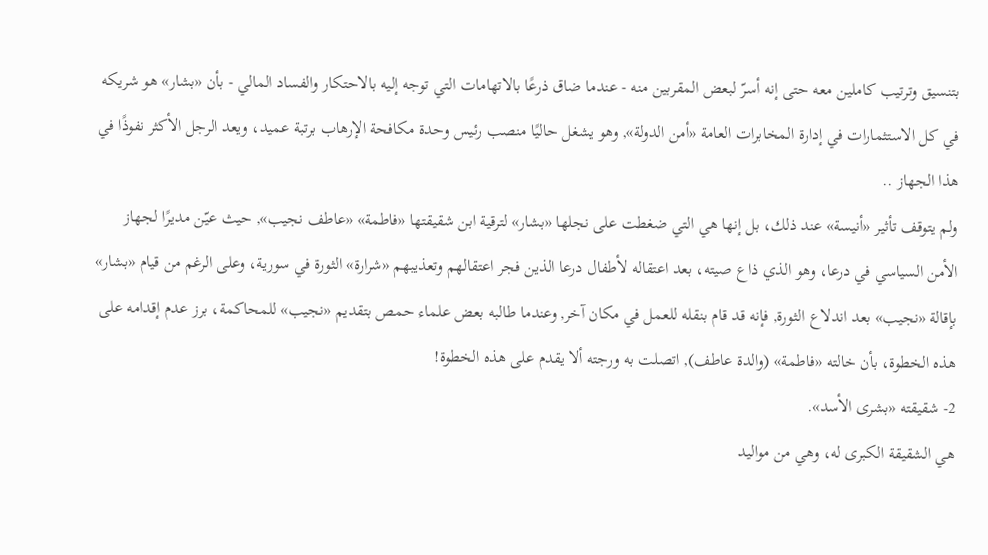بتنسيق وترتيب كاملين معه حتى إنه أسرّ لبعض المقربين منه - عندما ضاق ذرعًا بالاتهامات التي توجه إليه بالاحتكار والفساد المالي - بأن «بشار» هو شريكه في كل الاستثمارات في إدارة المخابرات العامة «أمن الدولة», وهو يشغل حاليًا منصب رئيس وحدة مكافحة الإرهاب برتبة عميد، ويعد الرجل الأكثر نفوذًا في هذا الجهاز ..
ولم يتوقف تأثير «أنيسة» عند ذلك، بل إنها هي التي ضغطت على نجلها «بشار» لترقية ابن شقيقتها «فاطمة» «عاطف نجيب», حيث عيّن مديرًا لجهاز الأمن السياسي في درعا، وهو الذي ذاع صيته، بعد اعتقاله لأطفال درعا الذين فجر اعتقالهم وتعذيبهم «شرارة» الثورة في سورية، وعلى الرغم من قيام «بشار» بإقالة «نجيب» بعد اندلاع الثورة, فإنه قد قام بنقله للعمل في مكان آخر, وعندما طالبه بعض علماء حمص بتقديم «نجيب» للمحاكمة، برز عدم إقدامه على هذه الخطوة، بأن خالته «فاطمة» (والدة عاطف), اتصلت به ورجته ألا يقدم على هذه الخطوة!
2- شقيقته «بشرى الأسد».
هي الشقيقة الكبرى له، وهي من مواليد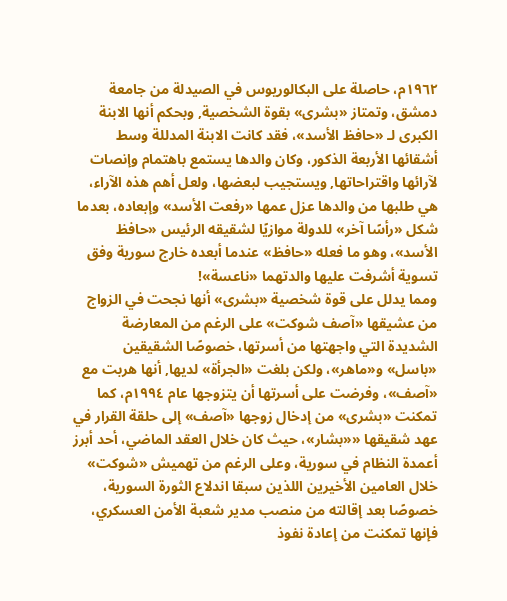١٩٦٢م، حاصلة على البكالوريوس في الصيدلة من جامعة دمشق، وتمتاز «بشرى» بقوة الشخصية, وبحكم أنها الابنة الكبرى لـ «حافظ الأسد»، فقد كانت الابنة المدللة وسط أشقائها الأربعة الذكور، وكان والدها يستمع باهتمام وإنصات لآرائها واقتراحاتها, ويستجيب لبعضها، ولعل أهم هذه الآراء، هي طلبها من والدها عزل عمها «رفعت الأسد» وإبعاده، بعدما شكل «رأسًا آخر» للدولة موازيًا لشقيقه الرئيس «حافظ الأسد»، وهو ما فعله «حافظ» عندما أبعده خارج سورية وفق تسوية أشرفت عليها والدتهما «ناعسة»!
ومما يدلل على قوة شخصية «بشرى» أنها نجحت في الزواج من عشيقها «آصف شوكت» على الرغم من المعارضة الشديدة التي واجهتها من أسرتها، خصوصًا الشقيقين «باسل» و«ماهر»، ولكن بلغت «الجرأة» لديها, أنها هربت مع «آصف»، وفرضت على أسرتها أن يتزوجها عام ١٩٩٤م، كما تمكنت «بشرى» من إدخال زوجها «آصف» إلى حلقة القرار في عهد شقيقها ««بشار»، حيث كان خلال العقد الماضي، أحد أبرز أعمدة النظام في سورية، وعلى الرغم من تهميش «شوكت» خلال العامين الأخيرين اللذين سبقا اندلاع الثورة السورية، خصوصًا بعد إقالته من منصب مدير شعبة الأمن العسكري، فإنها تمكنت من إعادة نفوذ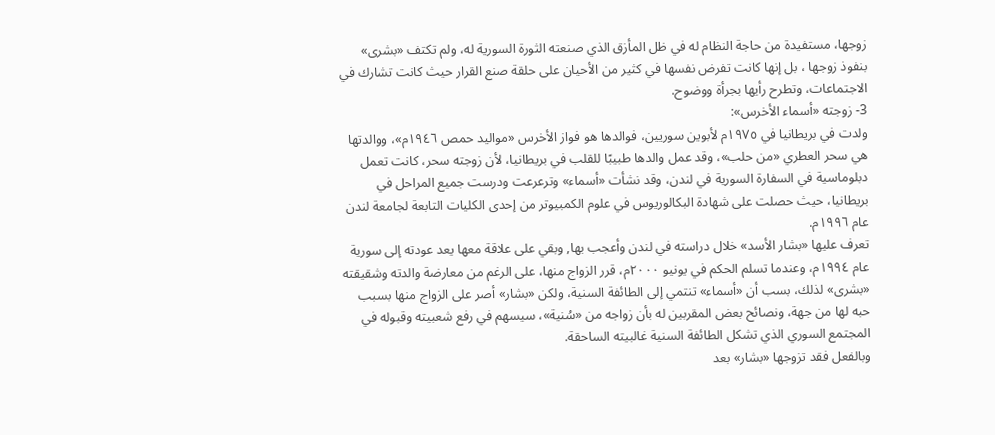زوجها، مستفيدة من حاجة النظام له في ظل المأزق الذي صنعته الثورة السورية له، ولم تكتف «بشرى» بنفوذ زوجها ، بل إنها كانت تفرض نفسها في كثير من الأحيان على حلقة صنع القرار حيث كانت تشارك في الاجتماعات، وتطرح رأيها بجرأة ووضوح.
3- زوجته «أسماء الأخرس»:
ولدت في بريطانيا في ١٩٧٥م لأبوين سوريين، فوالدها هو فواز الأخرس «مواليد حمص ١٩٤٦م»، ووالدتها هي سحر العطري «من حلب»، وقد عمل والدها طبيبًا للقلب في بريطانيا، لأن زوجته سحر، كانت تعمل دبلوماسية في السفارة السورية في لندن، وقد نشأت «أسماء» وترعرعت ودرست جميع المراحل في بريطانيا، حيث حصلت على شهادة البكالوريوس في علوم الكمبيوتر من إحدى الكليات التابعة لجامعة لندن عام ١٩٩٦م.
تعرف عليها «بشار الأسد» خلال دراسته في لندن وأعجب بها, وبقي على علاقة معها يعد عودته إلى سورية عام ١٩٩٤م، وعندما تسلم الحكم في يونيو ۲۰۰۰م، قرر الزواج منها، على الرغم من معارضة والدته وشقيقته «بشرى» لذلك، بسب أن «أسماء» تنتمي إلى الطائفة السنية، ولكن «بشار» أصر على الزواج منها بسبب حبه لها من جهة، ونصائح بعض المقربين له بأن زواجه من «سُنية»، سيسهم في رفع شعبيته وقبوله في المجتمع السوري الذي تشكل الطائفة السنية غالبيته الساحقة.
وبالفعل فقد تزوجها «بشار» بعد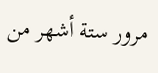مرور ستة أشهر من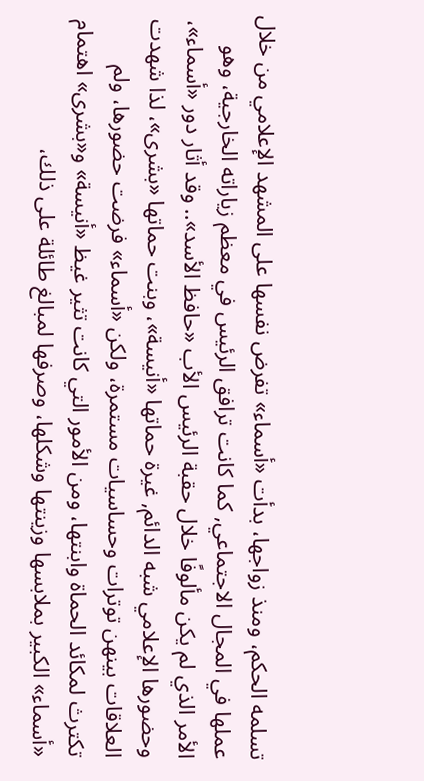تسلمه الحكم، ومنذ زواجها، بدأت «أسماء» تفرض نفسها على المشهد الإعلامي من خلال عملها في المجال الاجتماعي, كما كانت ترافق الرئيس في معظم زياراته الخارجية، وهو الأمر الذي لم يكن مألوفًا خلال حقبة الرئيس الأب «حافظ الأسد».. وقد أثار دور «أسماء»، وحضورها الإعلامي شبه الدائم, غيرة حماتها «أنيسة»، وبنت حماتها «بشرى»، لذا شهدت العلاقات بينهن توترات وحساسيات مستمرة، ولكن «أسماء» فرضت حضورها، ولم تكترث لمكائد الحماة وابنتها، ومن الأمور التي كانت تثير غيظ «أنيسة» و«بشرى» اهتمام «أسماء» الكبير بملابسها وزينتها وشكلها، وصرفها لمبالغ طائلة على ذلك،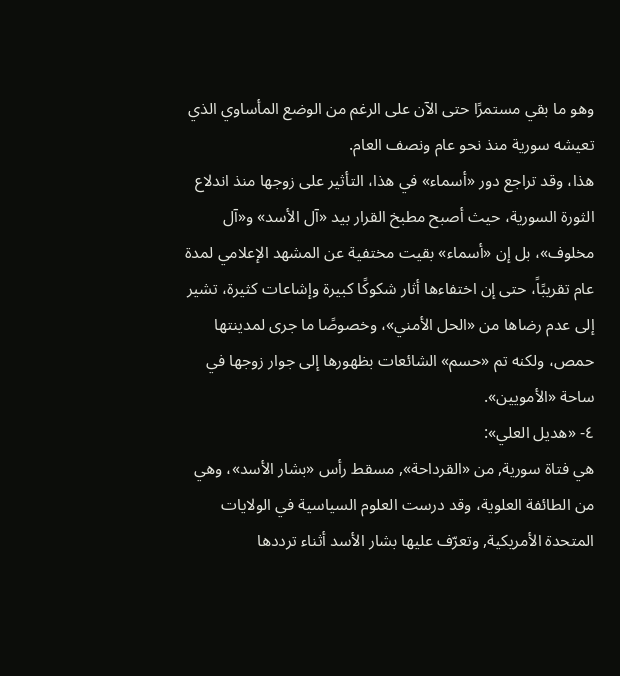وهو ما بقي مستمرًا حتى الآن على الرغم من الوضع المأساوي الذي تعيشه سورية منذ نحو عام ونصف العام.
هذا، وقد تراجع دور «أسماء» في هذا، التأثير على زوجها منذ اندلاع الثورة السورية، حيث أصبح مطبخ القرار بيد «آل الأسد» و«آل مخلوف»، بل إن «أسماء» بقيت مختفية عن المشهد الإعلامي لمدة عام تقريبًاً، حتى إن اختفاءها أثار شكوكًا كبيرة وإشاعات كثيرة، تشير إلى عدم رضاها من «الحل الأمني»، وخصوصًا ما جرى لمدينتها حمص، ولكنه تم «حسم» الشائعات بظهورها إلى جوار زوجها في ساحة «الأمويين».
٤- «هديل العلي»:
هي فتاة سورية, من «القرداحة», مسقط رأس «بشار الأسد»، وهي من الطائفة العلوية، وقد درست العلوم السياسية في الولايات المتحدة الأمريكية, وتعرّف عليها بشار الأسد أثناء ترددها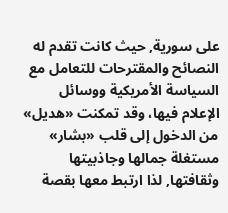على سورية, حيث كانت تقدم له النصائح والمقترحات للتعامل مع السياسة الأمريكية ووسائل الإعلام فيها، وقد تمكنت «هديل» من الدخول إلى قلب «بشار» مستغلة جمالها وجاذبيتها وثقافتها, لذا ارتبط معها بقصة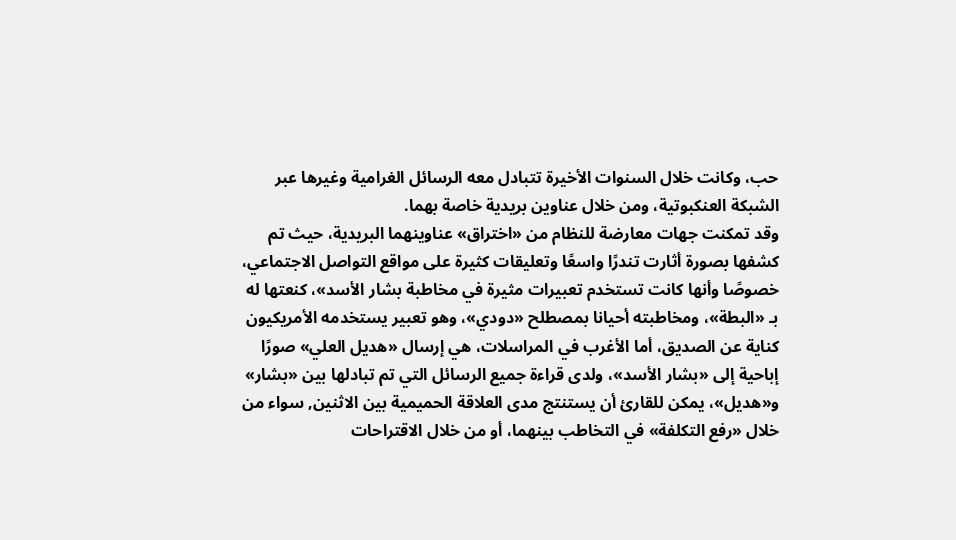حب، وكانت خلال السنوات الأخيرة تتبادل معه الرسائل الغرامية وغيرها عبر الشبكة العنكبوتية، ومن خلال عناوين بريدية خاصة بهما.
وقد تمكنت جهات معارضة للنظام من «اختراق» عناوينهما البريدية، حيث تم كشفها بصورة أثارت تندرًا واسعًا وتعليقات كثيرة على مواقع التواصل الاجتماعي، خصوصًا وأنها كانت تستخدم تعبيرات مثيرة في مخاطبة بشار الأسد»، كنعتها له بـ «البطة»، ومخاطبته أحيانا بمصطلح «دودي»، وهو تعبير يستخدمه الأمريكيون كناية عن الصديق، أما الأغرب في المراسلات، هي إرسال «هديل العلي» صورًا إباحية إلى «بشار الأسد»، ولدى قراءة جميع الرسائل التي تم تبادلها بين «بشار» و«هديل»، يمكن للقارئ أن يستنتج مدى العلاقة الحميمية بين الاثنين, سواء من خلال «رفع التكلفة» في التخاطب بينهما، أو من خلال الاقتراحات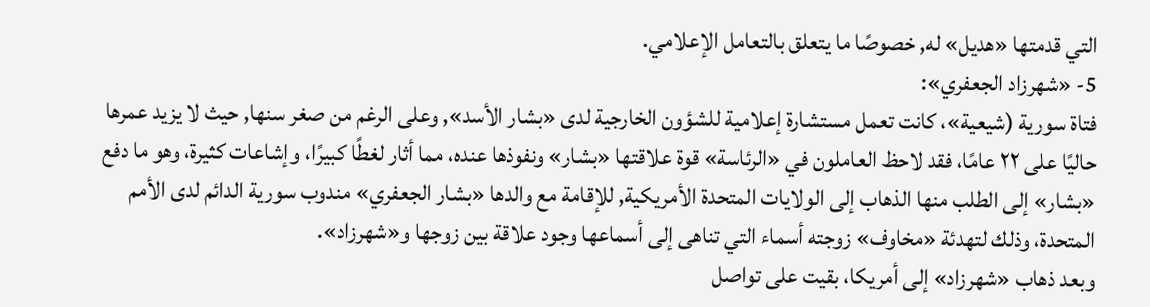التي قدمتها «هديل» له, خصوصًا ما يتعلق بالتعامل الإعلامي.
5- «شهرزاد الجعفري»:
فتاة سورية (شيعية»، كانت تعمل مستشارة إعلامية للشؤون الخارجية لدى «بشار الأسد», وعلى الرغم من صغر سنها, حيث لا يزيد عمرها حاليًا على ٢٢ عامًا، فقد لاحظ العاملون في «الرئاسة» قوة علاقتها «بشار» ونفوذها عنده، مما أثار لغطًا كبيرًا، وإشاعات كثيرة، وهو ما دفع «بشار» إلى الطلب منها الذهاب إلى الولايات المتحدة الأمريكية, للإقامة مع والدها «بشار الجعفري» مندوب سورية الدائم لدى الأمم المتحدة، وذلك لتهدئة «مخاوف» زوجته أسماء التي تناهى إلى أسماعها وجود علاقة بين زوجها و«شهرزاد».
وبعد ذهاب «شهرزاد» إلى أمريكا، بقيت على تواصل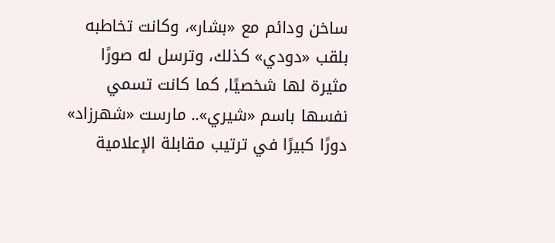ساخن ودائم مع «بشار»، وكانت تخاطبه بلقب «دودي» كذلك، وترسل له صورًا مثيرة لها شخصيًا, كما كانت تسمي نفسها باسم «شيري».. مارست «شهرزاد» دورًا كبيرًا في ترتيب مقابلة الإعلامية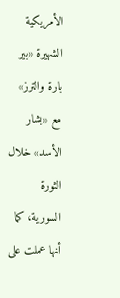الأمريكية الشهيرة «بير بارة والترز» مع «بشار الأسد» خلال الثورة السورية، كما أنها عملت على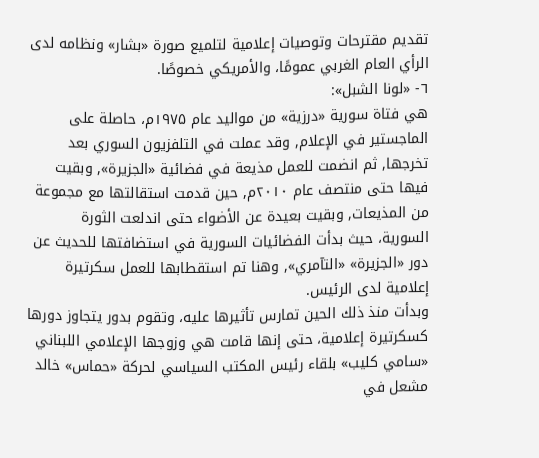تقديم مقترحات وتوصيات إعلامية لتلميع صورة «بشار» ونظامه لدى الرأي العام الغربي عمومًا، والأمريكي خصوصًا.
٦- «لونا الشبل»:
هي فتاة سورية «درزية» من مواليد عام ۱۹۷۵م، حاصلة على الماجستير في الإعلام, وقد عملت في التلفزيون السوري بعد تخرجها, ثم انضمت للعمل مذيعة في فضائية «الجزيرة», وبقيت فيها حتى منتصف عام ٢٠١٠م, حين قدمت استقالتها مع مجموعة من المذيعات, وبقيت بعيدة عن الأضواء حتى اندلعت الثورة السورية، حيث بدأت الفضائيات السورية في استضافتها للحديث عن دور «الجزيرة» «التآمري», وهنا تم استقطابها للعمل سكرتيرة إعلامية لدى الرئيس.
وبدأت منذ ذلك الحين تمارس تأثيرها عليه، وتقوم بدور يتجاوز دورها كسكرتيرة إعلامية، حتى إنها قامت هي وزوجها الإعلامي اللبناني «سامي كليب» بلقاء رئيس المكتب السياسي لحركة «حماس» خالد مشعل في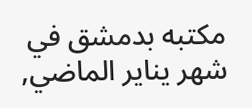مكتبه بدمشق في شهر يناير الماضي,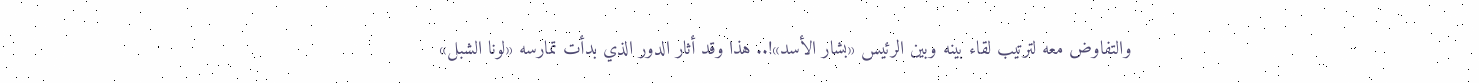والتفاوض معه لترتيب لقاء بينه وبين الرئيس «بشار الأسد»!.. هذا وقد أثار الدور الذي بدأت تمارسه «لونا الشبل»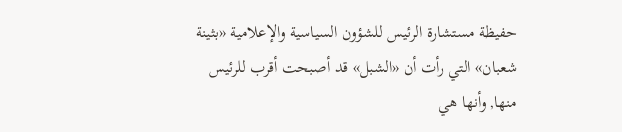حفيظة مستشارة الرئيس للشؤون السياسية والإعلامية «بثينة شعبان» التي رأت أن «الشبل» قد أصبحت أقرب للرئيس منها, وأنها هي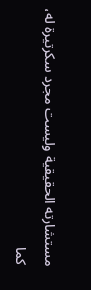مستشارته الحقيقية وليست مجرد سكرتيرة له، كما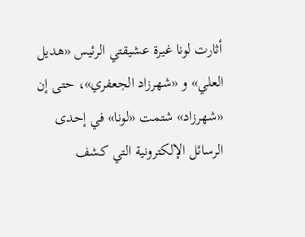أثارت لونا غيرة عشيقتي الرئيس «هديل العلي» و «شهرزاد الجعفري»، حتى إن «شهرزاد» شتمت «لونا» في إحدى الرسائل الإلكترونية التي كشف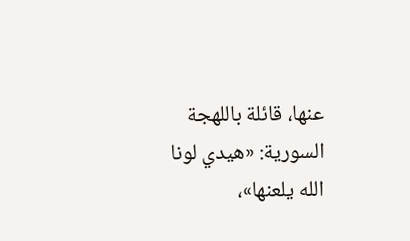عنها، قائلة باللهجة السورية: «هيدي لونا الله يلعنها»،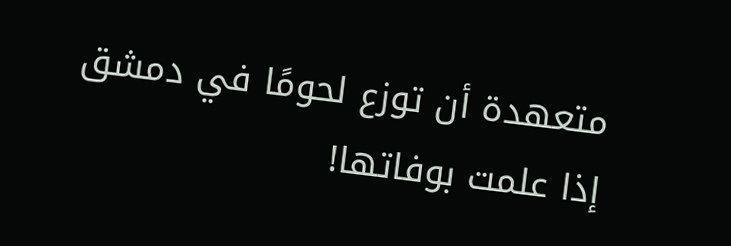متعهدة أن توزع لحومًا في دمشق إذا علمت بوفاتها!